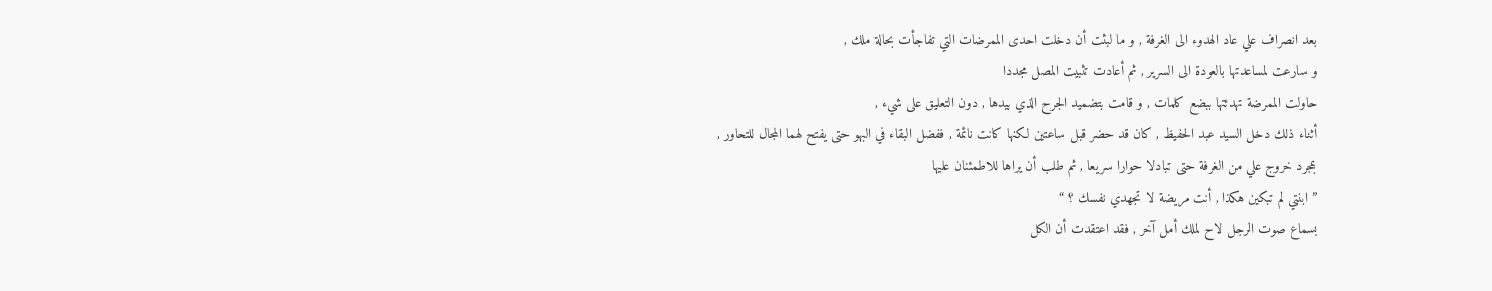بعد انصراف علي عاد الهدوء الى الغرفة , و ما لبثت أن دخلت احدى الممرضات التي تفاجأت بحالة ملك ,
و سارعت لمساعدتها بالعودة الى السرير , ثم أعادت تثبيت المصل مجددا
حاولت الممرضة تهدئتها ببضع كلمات , و قامت بتضميد الجرح الذي بيدها , دون التعليق على شيء ,
أثناء ذلك دخل السيد عبد الحفيظ , كان قد حضر قبل ساعتين لكنها كانت نائمة , ففضل البقاء في البهو حتى يفتح لهما المجال للتحاور ,
بمجرد خروج علي من الغرفة حتى تبادلا حوارا سريعا , ثم طلب أن يراها للاطمئنان عليها
” ابنتي لم تبكين هكذا , أنت مريضة لا تجهدي نفسك ؟ “
بسماع صوت الرجل لاح لملك أمل آخر , فقد اعتقدت أن الكل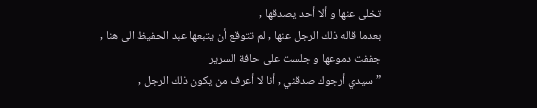تخلى عنها و ألا أحد يصدقها ,
بعدما قاله ذلك الرجل عنها , لم تتوقع أن يتبعها عبد الحفيظ الى هنا ,
جففت دموعها و جلست على حافة السرير
” سيدي أرجوك صدقني , أنا لا أعرف من يكون ذلك الرجل ,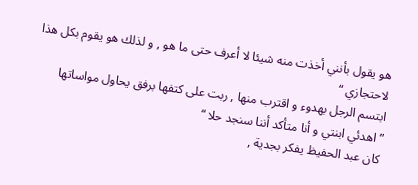هو يقول بأنني أخذت منه شيئا لا أعرف حتى ما هو , و لذلك هو يقوم بكل هذا لاحتجازي “
ابتسم الرجل بهدوء و اقترب منها , ربت على كتفها برفق يحاول مواساتها
” اهدئي ابنتي و أنا متأكد أننا سنجد حلا “
كان عبد الحفيظ يفكر بجدية ,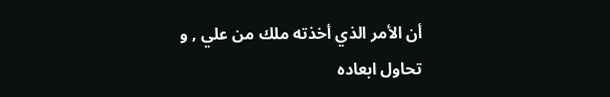أن الأمر الذي أخذته ملك من علي , و تحاول ابعاده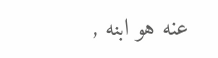عنه هو ابنه ,